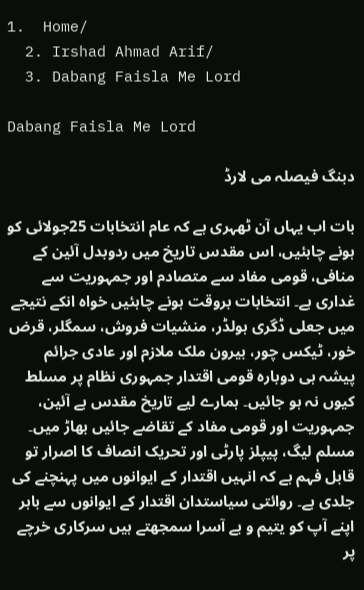1.  Home/
  2. Irshad Ahmad Arif/
  3. Dabang Faisla Me Lord

Dabang Faisla Me Lord

دبنگ فیصلہ می لارڈ

بات اب یہاں آن ٹھہری ہے کہ عام انتخابات 25جولائی کو ہونے چاہئیں، اس مقدس تاریخ میں ردوبدل آئین کے منافی، قومی مفاد سے متصادم اور جمہوریت سے غداری ہے۔ انتخابات بروقت ہونے چاہئیں خواہ انکے نتیجے میں جعلی ڈگری ہولڈر، منشیات فروش، سمگلر، قرض خور، ٹیکس چور، بیرون ملک ملازم اور عادی جرائم پیشہ ہی دوبارہ قومی اقتدار جمہوری نظام پر مسلط کیوں نہ ہو جائیں۔ ہمارے لیے تاریخ مقدس ہے آئین، جمہوریت اور قومی مفاد کے تقاضے جائیں بھاڑ میں۔ مسلم لیگ، پیپلز پارٹی اور تحریک انصاف کا اصرار تو قابل فہم ہے کہ انہیں اقتدار کے ایوانوں میں پہنچنے کی جلدی ہے۔ روائتی سیاستدان اقتدار کے ایوانوں سے باہر اپنے آپ کو یتیم و بے آسرا سمجھتے ہیں سرکاری خرچے پر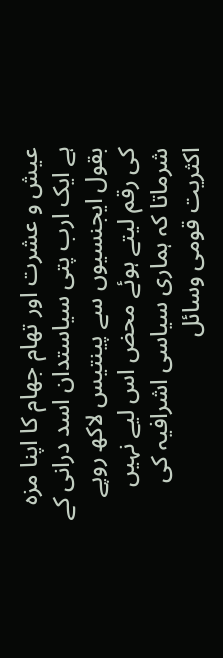عیش و عشرت اور تھام جھام کا اپنا مزہ ہے ایک ارب پتی سیاستدان اسد درانی کے بقول ایجنسیوں سے پینتیس لاکھ روپے کی رقم لیتے ہوئے محض اس لیے نہیں شرماتا کہ ہماری سیاسی اشرافیہ کی اکثریت قومی وسائل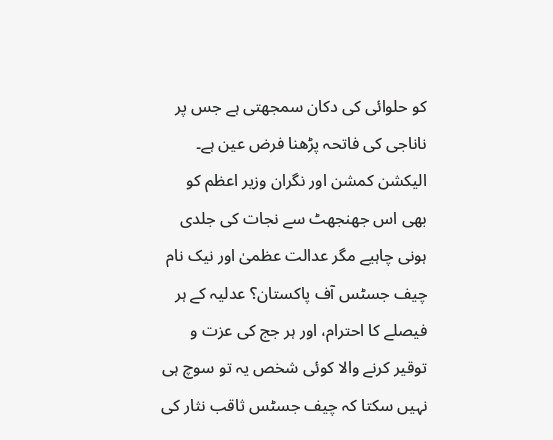کو حلوائی کی دکان سمجھتی ہے جس پر ناناجی کی فاتحہ پڑھنا فرض عین ہے۔ الیکشن کمشن اور نگران وزیر اعظم کو بھی اس جھنجھٹ سے نجات کی جلدی ہونی چاہیے مگر عدالت عظمیٰ اور نیک نام چیف جسٹس آف پاکستان؟ عدلیہ کے ہر فیصلے کا احترام، اور ہر جج کی عزت و توقیر کرنے والا کوئی شخص یہ تو سوچ ہی نہیں سکتا کہ چیف جسٹس ثاقب نثار کی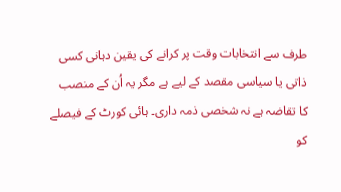طرف سے انتخابات وقت پر کرانے کی یقین دہانی کسی ذاتی یا سیاسی مقصد کے لیے ہے مگر یہ اُن کے منصب کا تقاضہ ہے نہ شخصی ذمہ داری۔ ہائی کورٹ کے فیصلے کو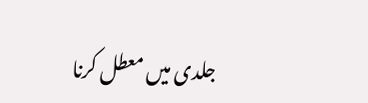جلدی میں معطل کرنا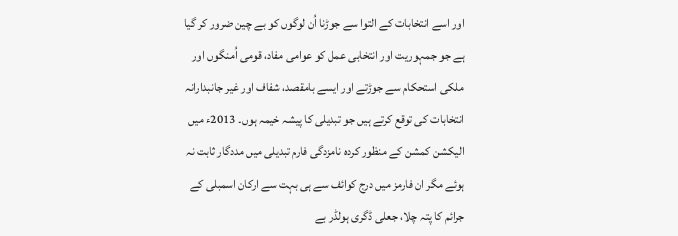اور اسے انتخابات کے التوا سے جوڑنا اُن لوگوں کو بے چین ضرور کر گیا ہے جو جمہوریت اور انتخابی عمل کو عوامی مفاد، قومی اُمنگوں اور ملکی استحکام سے جوڑتے اور ایسے بامقصد، شفاف اور غیر جانبدارانہ انتخابات کی توقع کرتے ہیں جو تبدیلی کا پیشہ خیمہ ہوں۔ 2013ء میں الیکشن کمشن کے منظور کردہ نامزدگی فارم تبدیلی میں مددگار ثابت نہ ہوئے مگر ان فارمز میں درج کوائف سے ہی بہت سے ارکان اسمبلی کے جرائم کا پتہ چلا، جعلی ڈگری ہولڈر بے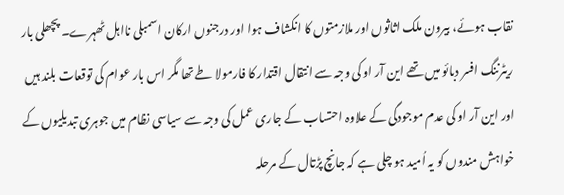نقاب ہوئے، بیرون ملک اثاثوں اور ملازمتوں کا انکشاف ہوا اور درجنوں ارکان اسمبلی نااہل ٹھہرے۔ پچھلی بار ریٹرننگ افسر دبائو میں تھے این آر او کی وجہ سے انتقال اقتدار کا فارمولا طے تھا مگر اس بار عوام کی توقعات بلند ہیں اور این آر او کی عدم موجودگی کے علاوہ احتساب کے جاری عمل کی وجہ سے سیاسی نظام میں جوہری تبدیلیوں کے خواہش مندوں کو یہ اُمید ہو چلی ہے کہ جانچ پڑتال کے مرحلہ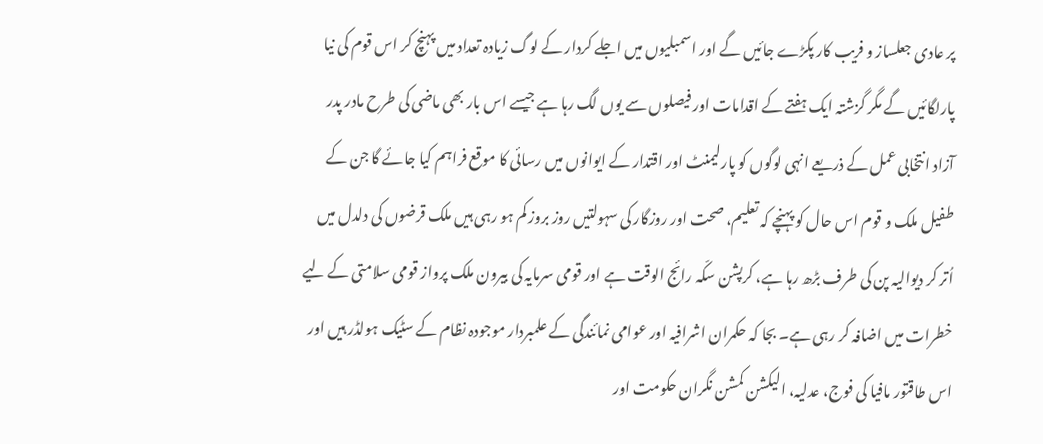پر عادی جعلساز و فریب کار پکڑے جائیں گے اور اسمبلیوں میں اجلے کردار کے لوگ زیادہ تعداد میں پہنچ کر اس قوم کی نیا پارلگائیں گے مگر گزشتہ ایک ہفتے کے اقدامات اور فیصلوں سے یوں لگ رہا ہے جیسے اس بار بھی ماضی کی طرح مادر پدر آزاد انتخابی عمل کے ذریعے انہی لوگوں کو پارلیمنٹ اور اقتدار کے ایوانوں میں رسائی کا موقع فراہم کیا جائے گا جن کے طفیل ملک و قوم اس حال کو پہنچے کہ تعلیم، صحت اور روزگار کی سہولتیں روز بروز کم ہو رہی ہیں ملک قرضوں کی دلدل میں اُتر کر دیوالیہ پن کی طرف بڑھ رہا ہے، کرپشن سکّہ رائج الوقت ہے اور قومی سرمایہ کی بیرون ملک پرواز قومی سلامتی کے لیے خطرات میں اضافہ کر رہی ہے۔ بجا کہ حکمران اشرافیہ اور عوامی نمائندگی کے علمبردار موجودہ نظام کے سٹیک ہولڈر ہیں اور اس طاقتور مافیا کی فوج، عدلیہ، الیکشن کمشن نگران حکومت اور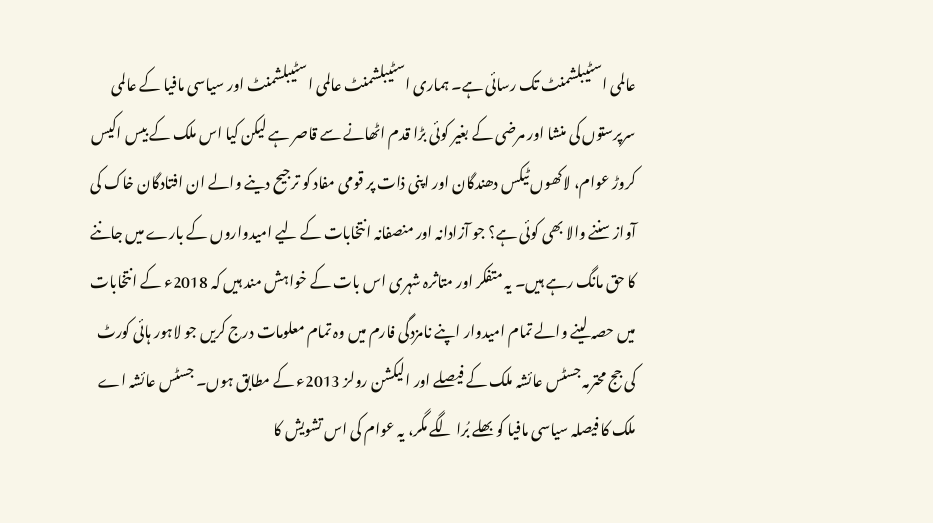عالمی اسٹیبلشمنٹ تک رسائی ہے۔ ہماری اسٹیبلشمنٹ عالمی اسٹیبلشمنٹ اور سیاسی مافیا کے عالمی سرپرستوں کی منشا اور مرضی کے بغیر کوئی بڑا قدم اٹھانے سے قاصر ہے لیکن کیا اس ملک کے بیس اکیس کروڑ عوام، لاکھوں ٹیکس دھندگان اور اپنی ذات پر قومی مفاد کو ترجیح دینے والے ان افتادگان خاک کی آواز سننے والا بھی کوئی ہے؟ جو آزادانہ اور منصفانہ انتخابات کے لیے امیدواروں کے بارے میں جاننے کا حق مانگ رہے ہیں۔ یہ متفکر اور متاثرہ شہری اس بات کے خواہش مند ہیں کہ 2018ء کے انتخابات میں حصہ لینے والے تمام امیدوار اپنے نامزدگی فارم میں وہ تمام معلومات درج کریں جو لاہور ہائی کورٹ کی جج محترمہ جسٹس عائشہ ملک کے فیصلے اور الیکشن رولز 2013ء کے مطابق ہوں۔ جسٹس عائشہ اے ملک کا فیصلہ سیاسی مافیا کو بھلے بُرا لگے مگر، یہ عوام کی اس تشویش کا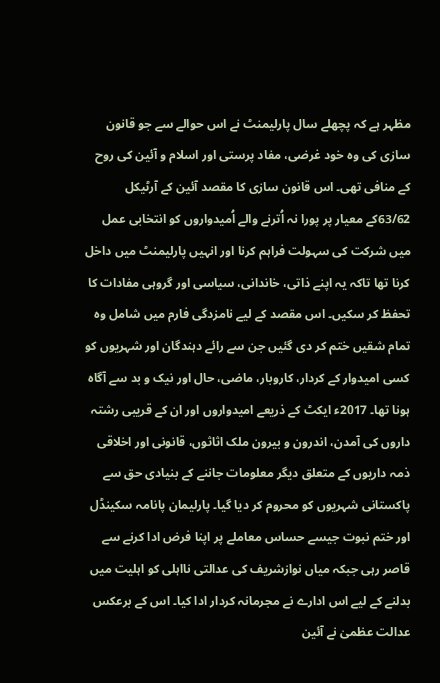مظہر ہے کہ پچھلے سال پارلیمنٹ نے اس حوالے سے جو قانون سازی کی وہ خود غرضی، مفاد پرستی اور اسلام و آئین کی روح کے منافی تھی۔ اس قانون سازی کا مقصد آئین کے آرٹیکل 63/62کے معیار پر پورا نہ اُترنے والے اُمیدواروں کو انتخابی عمل میں شرکت کی سہولت فراہم کرنا اور انہیں پارلیمنٹ میں داخل کرنا تھا تاکہ یہ اپنے ذاتی، خاندانی، سیاسی اور گروہی مفادات کا تحفظ کر سکیں۔ اس مقصد کے لیے نامزدگی فارم میں شامل وہ تمام شقیں ختم کر دی گئیں جن سے رائے دہندگان اور شہریوں کو کسی امیدوار کے کردار، کاروبار، ماضی، حال اور نیک و بد سے آگاہ ہونا تھا۔ 2017ء ایکٹ کے ذریعے امیدواروں اور ان کے قریبی رشتہ داروں کی آمدن، اندرون و بیرون ملک اثاثوں، قانونی اور اخلاقی ذمہ داریوں کے متعلق دیگر معلومات جاننے کے بنیادی حق سے پاکستانی شہریوں کو محروم کر دیا گیا۔ پارلیمان پانامہ سکینڈل اور ختم نبوت جیسے حساس معاملے پر اپنا فرض ادا کرنے سے قاصر رہی جبکہ میاں نوازشریف کی عدالتی نااہلی کو اہلیت میں بدلنے کے لیے اس ادارے نے مجرمانہ کردار ادا کیا۔ اس کے برعکس عدالت عظمیٰ نے آئین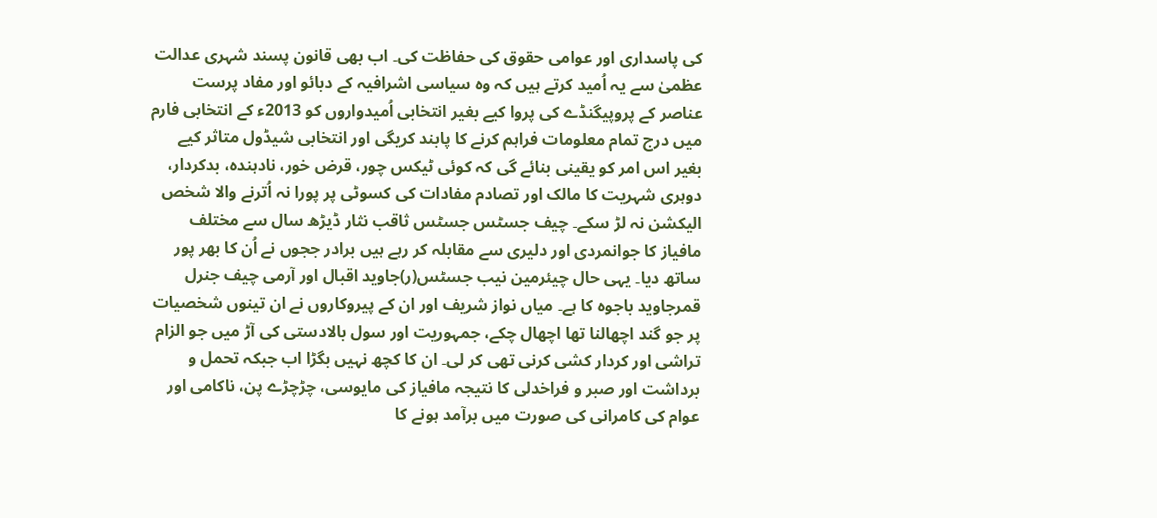کی پاسداری اور عوامی حقوق کی حفاظت کی۔ اب بھی قانون پسند شہری عدالت عظمیٰ سے یہ اُمید کرتے ہیں کہ وہ سیاسی اشرافیہ کے دبائو اور مفاد پرست عناصر کے پروپیگنڈے کی پروا کیے بغیر انتخابی اُمیدواروں کو 2013ء کے انتخابی فارم میں درج تمام معلومات فراہم کرنے کا پابند کریگی اور انتخابی شیڈول متاثر کیے بغیر اس امر کو یقینی بنائے گی کہ کوئی ٹیکس چور، قرض خور، نادہندہ، بدکردار، دوہری شہریت کا مالک اور تصادم مفادات کی کسوٹی پر پورا نہ اُترنے والا شخص الیکشن نہ لڑ سکے۔ چیف جسٹس جسٹس ثاقب نثار ڈیڑھ سال سے مختلف مافیاز کا جوانمردی اور دلیری سے مقابلہ کر رہے ہیں برادر ججوں نے اُن کا بھر پور ساتھ دیا۔ یہی حال چیئرمین نیب جسٹس(ر)جاوید اقبال اور آرمی چیف جنرل قمرجاوید باجوہ کا ہے۔ میاں نواز شریف اور ان کے پیروکاروں نے ان تینوں شخصیات پر جو گند اچھالنا تھا اچھال چکے، جمہوریت اور سول بالادستی کی آڑ میں جو الزام تراشی اور کردار کشی کرنی تھی کر لی۔ ان کا کچھ نہیں بگڑا اب جبکہ تحمل و برداشت اور صبر و فراخدلی کا نتیجہ مافیاز کی مایوسی، چڑچڑے پن، ناکامی اور عوام کی کامرانی کی صورت میں برآمد ہونے کا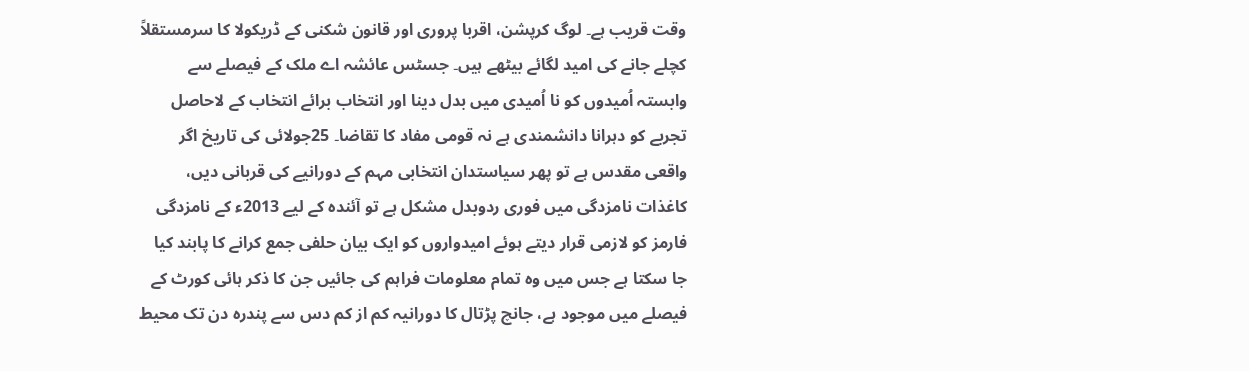وقت قریب ہے۔ لوگ کرپشن، اقربا پروری اور قانون شکنی کے ڈریکولا کا سرمستقلاً کچلے جانے کی امید لگائے بیٹھے ہیں۔ جسٹس عائشہ اے ملک کے فیصلے سے وابستہ اُمیدوں کو نا اُمیدی میں بدل دینا اور انتخاب برائے انتخاب کے لاحاصل تجربے کو دہرانا دانشمندی ہے نہ قومی مفاد کا تقاضا۔ 25جولائی کی تاریخ اگر واقعی مقدس ہے تو پھر سیاستدان انتخابی مہم کے دورانیے کی قربانی دیں، کاغذات نامزدگی میں فوری ردوبدل مشکل ہے تو آئندہ کے لیے 2013ء کے نامزدگی فارمز کو لازمی قرار دیتے ہوئے امیدواروں کو ایک بیان حلفی جمع کرانے کا پابند کیا جا سکتا ہے جس میں وہ تمام معلومات فراہم کی جائیں جن کا ذکر ہائی کورٹ کے فیصلے میں موجود ہے، جانچ پڑتال کا دورانیہ کم از کم دس سے پندرہ دن تک محیط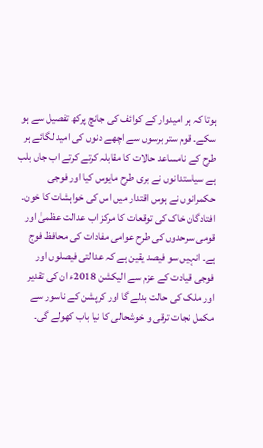ہوتا کہ ہر امیدوار کے کوائف کی جانچ پرکھ تفصیل سے ہو سکے۔ قوم ستر برسوں سے اچھے دنوں کی امید لگائے ہر طرح کے نامساعد حالات کا مقابلہ کرتے کرتے اب جاں بلب ہے سیاستدانوں نے بری طرح مایوس کیا اور فوجی حکمرانوں نے ہوس اقتدار میں اس کی خواہشات کا خون۔ افتادگان خاک کی توقعات کا مرکز اب عدالت عظمیٰ اور قومی سرحدوں کی طرح عوامی مفادات کی محافظ فوج ہے۔ انہیں سو فیصد یقین ہے کہ عدالتی فیصلوں اور فوجی قیادت کے عزم سے الیکشن 2018ء ان کی تقدیر اور ملک کی حالت بدلے گا اور کرپشن کے ناسور سے مکمل نجات ترقی و خوشحالی کا نیا باب کھولے گی۔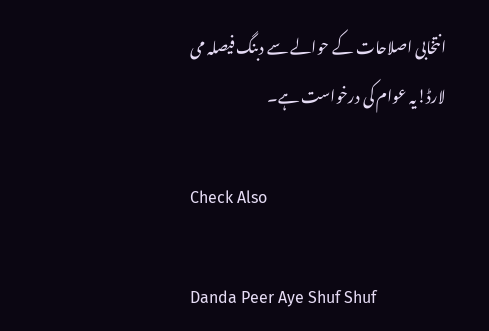انتخابی اصلاحات کے حوالے سے دبنگ فیصلہ می لارڈ!یہ عوام کی درخواست ہے۔

Check Also

Danda Peer Aye Shuf Shuf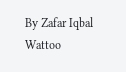By Zafar Iqbal Wattoo